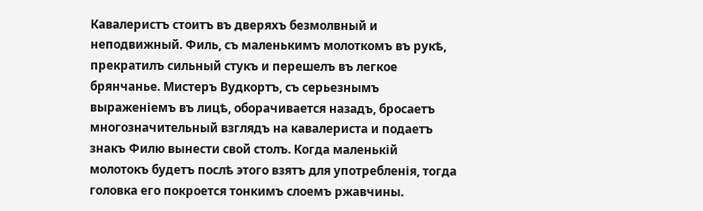Кавалеристъ стоитъ въ дверяхъ безмолвный и неподвижный. Филь, съ маленькимъ молоткомъ въ рукѣ, прекратилъ сильный стукъ и перешелъ въ легкое брянчанье. Мистеръ Вудкортъ, съ серьезнымъ выраженіемъ въ лицѣ, оборачивается назадъ, бросаетъ многозначительный взглядъ на кавалериста и подаетъ знакъ Филю вынести свой столъ. Когда маленькій молотокъ будетъ послѣ этого взятъ для употребленія, тогда головка его покроется тонкимъ слоемъ ржавчины.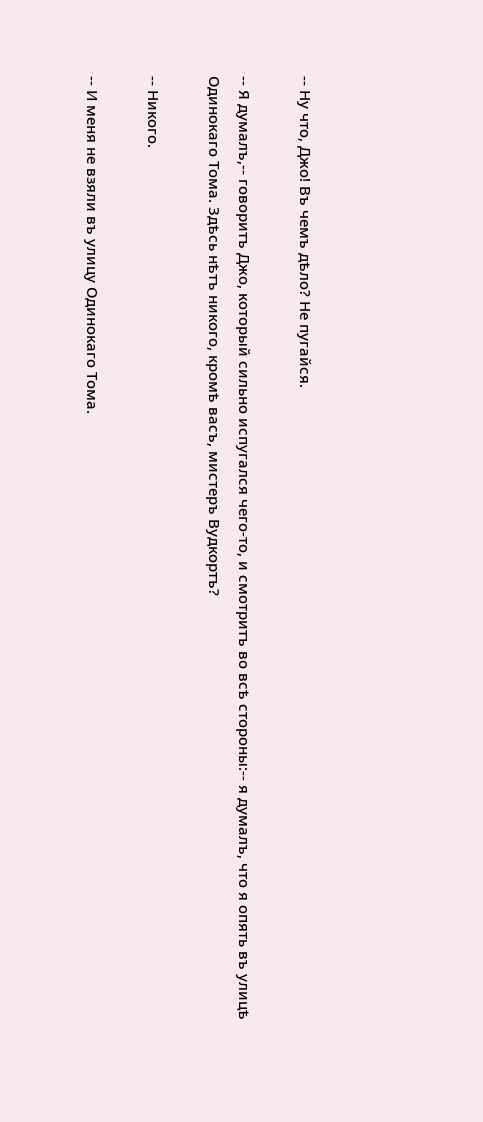-- Ну что, Джо! Въ чемъ дѣло? Не пугайся.

-- Я думалъ,-- говоритъ Джо, который сильно испугался чего-то, и смотритъ во всѣ стороны:-- я думалъ, что я опять въ улицѣ Одинокаго Тома. Здѣсь нѣтъ никого, кромѣ васъ, мистеръ Вудкортъ?

-- Никого.

-- И меня не взяли въ улицу Одинокаго Тома.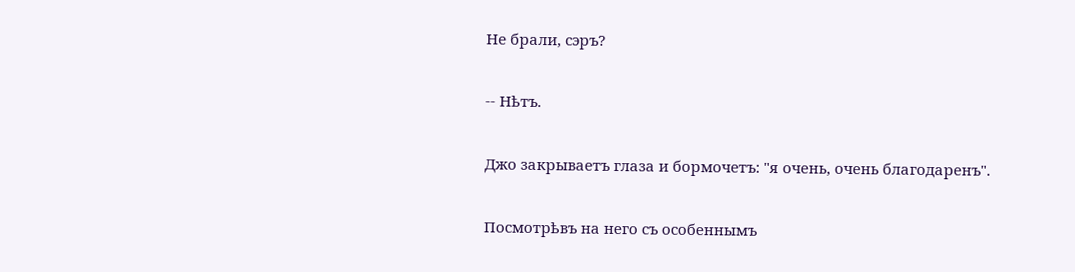Не брали, сэръ?

-- Нѣтъ.

Джо закрываетъ глаза и бормочетъ: "я очень, очень благодаренъ".

Посмотрѣвъ на него съ особеннымъ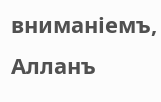вниманіемъ, Алланъ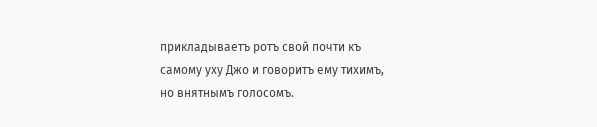прикладываетъ ротъ свой почти къ самому уху Джо и говоритъ ему тихимъ, но внятнымъ голосомъ.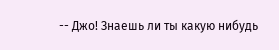-- Джо! Знаешь ли ты какую нибудь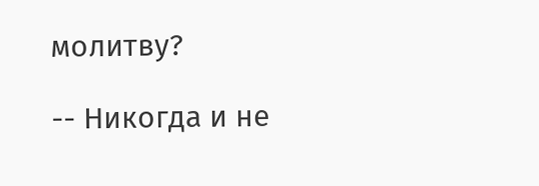молитву?

-- Никогда и не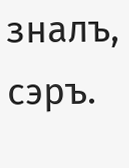зналъ, сэръ.